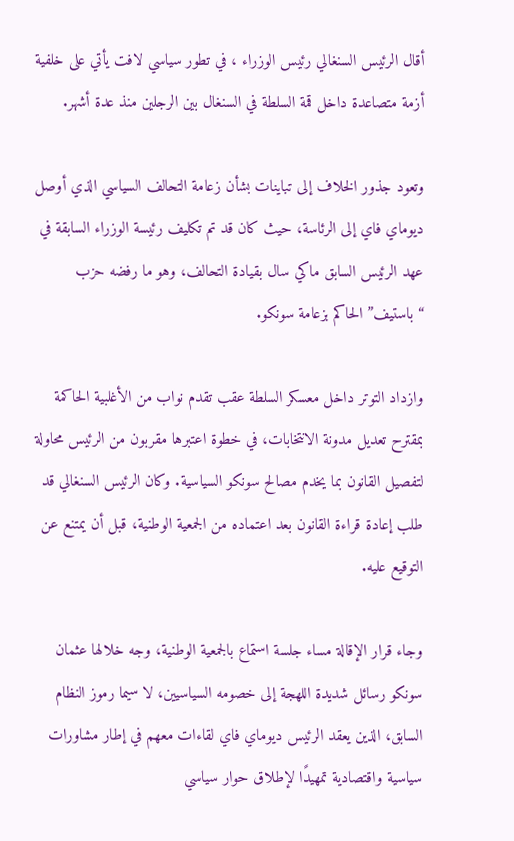أقال الرئيس السنغالي رئيس الوزراء ، في تطور سياسي لافت يأتي على خلفية أزمة متصاعدة داخل قمة السلطة في السنغال بين الرجلين منذ عدة أشهر.

وتعود جذور الخلاف إلى تباينات بشأن زعامة التحالف السياسي الذي أوصل ديوماي فاي إلى الرئاسة، حيث كان قد تم تكليف رئيسة الوزراء السابقة في عهد الرئيس السابق ماكي سال بقيادة التحالف، وهو ما رفضه حزب “باستيف” الحاكم بزعامة سونكو.

وازداد التوتر داخل معسكر السلطة عقب تقدم نواب من الأغلبية الحاكمة بمقترح تعديل مدونة الانتخابات، في خطوة اعتبرها مقربون من الرئيس محاولة لتفصيل القانون بما يخدم مصالح سونكو السياسية. وكان الرئيس السنغالي قد طلب إعادة قراءة القانون بعد اعتماده من الجمعية الوطنية، قبل أن يمتنع عن التوقيع عليه.

وجاء قرار الإقالة مساء جلسة استماع بالجمعية الوطنية، وجه خلالها عثمان سونكو رسائل شديدة اللهجة إلى خصومه السياسيين، لا سيما رموز النظام السابق، الذين يعقد الرئيس ديوماي فاي لقاءات معهم في إطار مشاورات سياسية واقتصادية تمهيدًا لإطلاق حوار سياسي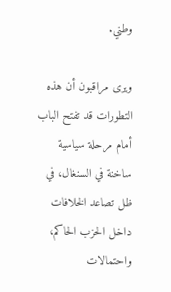وطني.

ويرى مراقبون أن هذه التطورات قد تفتح الباب أمام مرحلة سياسية ساخنة في السنغال، في ظل تصاعد الخلافات داخل الحزب الحاكم، واحتمالات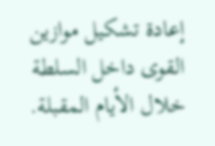إعادة تشكيل موازين القوى داخل السلطة خلال الأيام المقبلة.